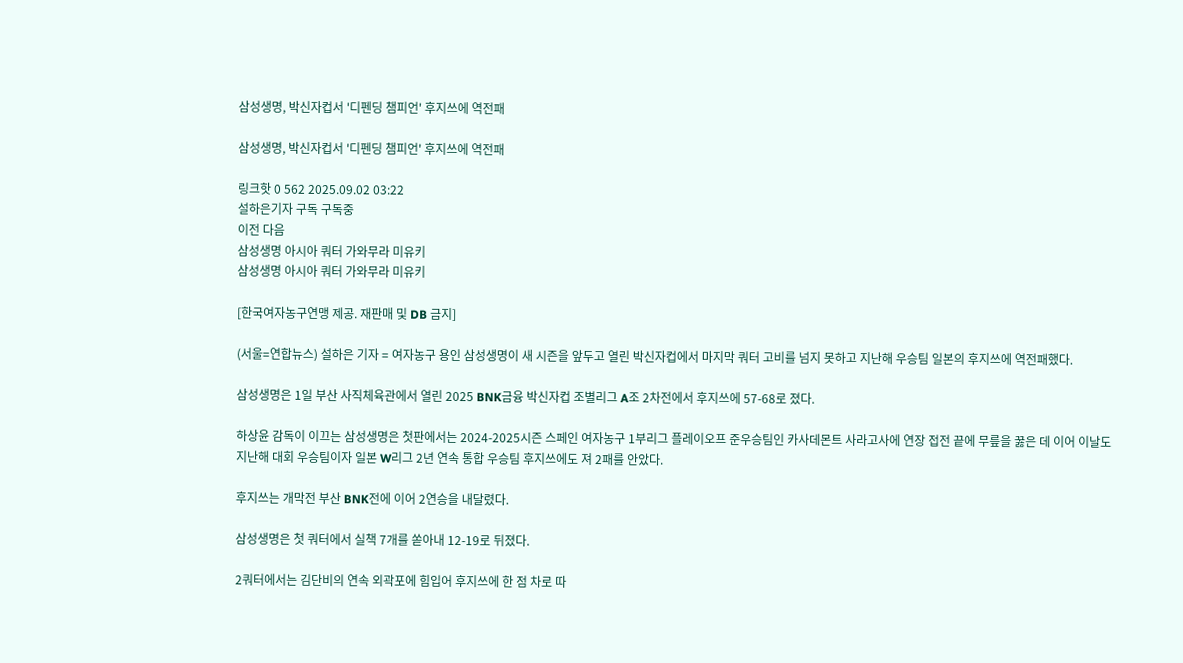삼성생명, 박신자컵서 '디펜딩 챔피언' 후지쓰에 역전패

삼성생명, 박신자컵서 '디펜딩 챔피언' 후지쓰에 역전패

링크핫 0 562 2025.09.02 03:22
설하은기자 구독 구독중
이전 다음
삼성생명 아시아 쿼터 가와무라 미유키
삼성생명 아시아 쿼터 가와무라 미유키

[한국여자농구연맹 제공. 재판매 및 DB 금지]

(서울=연합뉴스) 설하은 기자 = 여자농구 용인 삼성생명이 새 시즌을 앞두고 열린 박신자컵에서 마지막 쿼터 고비를 넘지 못하고 지난해 우승팀 일본의 후지쓰에 역전패했다.

삼성생명은 1일 부산 사직체육관에서 열린 2025 BNK금융 박신자컵 조별리그 A조 2차전에서 후지쓰에 57-68로 졌다.

하상윤 감독이 이끄는 삼성생명은 첫판에서는 2024-2025시즌 스페인 여자농구 1부리그 플레이오프 준우승팀인 카사데몬트 사라고사에 연장 접전 끝에 무릎을 꿇은 데 이어 이날도 지난해 대회 우승팀이자 일본 W리그 2년 연속 통합 우승팀 후지쓰에도 져 2패를 안았다.

후지쓰는 개막전 부산 BNK전에 이어 2연승을 내달렸다.

삼성생명은 첫 쿼터에서 실책 7개를 쏟아내 12-19로 뒤졌다.

2쿼터에서는 김단비의 연속 외곽포에 힘입어 후지쓰에 한 점 차로 따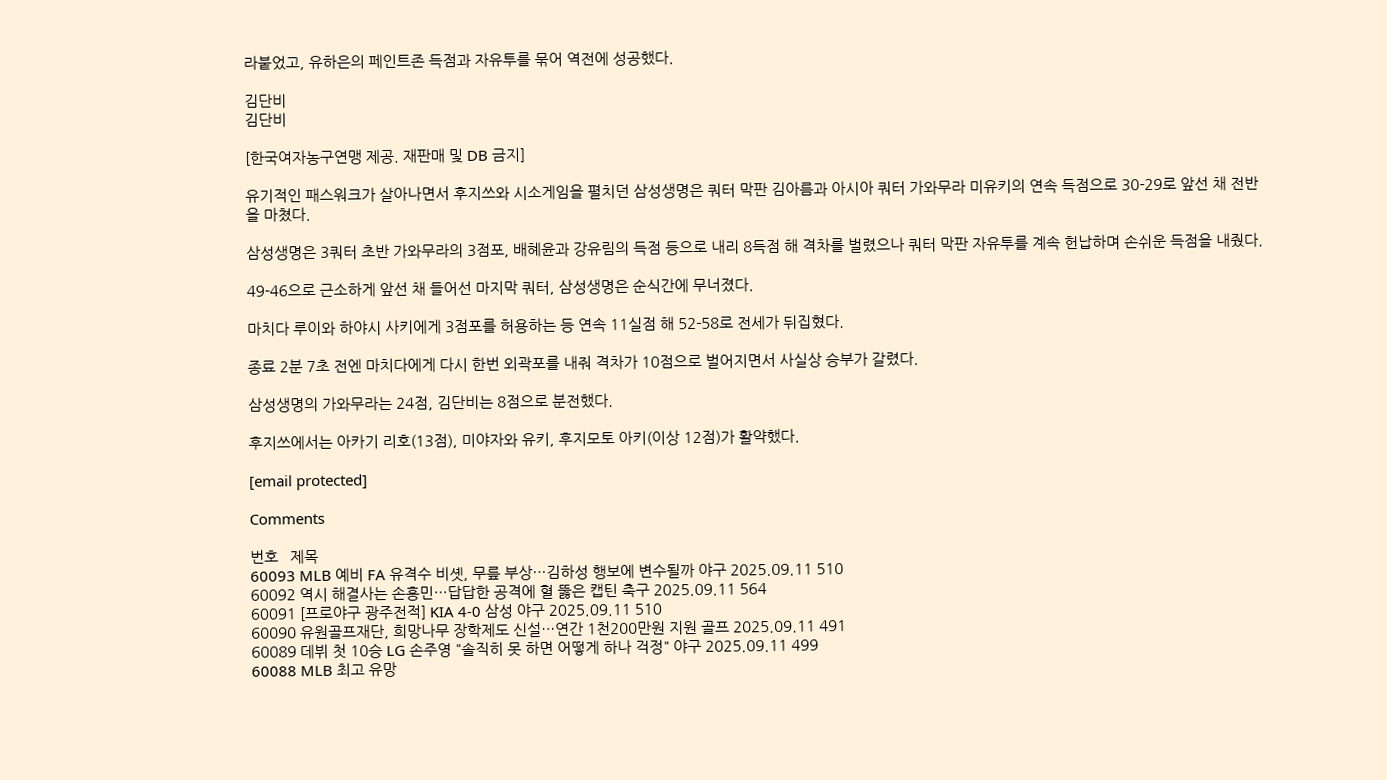라붙었고, 유하은의 페인트존 득점과 자유투를 묶어 역전에 성공했다.

김단비
김단비

[한국여자농구연맹 제공. 재판매 및 DB 금지]

유기적인 패스워크가 살아나면서 후지쓰와 시소게임을 펼치던 삼성생명은 쿼터 막판 김아름과 아시아 쿼터 가와무라 미유키의 연속 득점으로 30-29로 앞선 채 전반을 마쳤다.

삼성생명은 3쿼터 초반 가와무라의 3점포, 배혜윤과 강유림의 득점 등으로 내리 8득점 해 격차를 벌렸으나 쿼터 막판 자유투를 계속 헌납하며 손쉬운 득점을 내줬다.

49-46으로 근소하게 앞선 채 들어선 마지막 쿼터, 삼성생명은 순식간에 무너졌다.

마치다 루이와 하야시 사키에게 3점포를 허용하는 등 연속 11실점 해 52-58로 전세가 뒤집혔다.

종료 2분 7초 전엔 마치다에게 다시 한번 외곽포를 내줘 격차가 10점으로 벌어지면서 사실상 승부가 갈렸다.

삼성생명의 가와무라는 24점, 김단비는 8점으로 분전했다.

후지쓰에서는 아카기 리호(13점), 미야자와 유키, 후지모토 아키(이상 12점)가 활약했다.

[email protected]

Comments

번호   제목
60093 MLB 예비 FA 유격수 비솃, 무릎 부상…김하성 행보에 변수될까 야구 2025.09.11 510
60092 역시 해결사는 손흥민…답답한 공격에 혈 뚫은 캡틴 축구 2025.09.11 564
60091 [프로야구 광주전적] KIA 4-0 삼성 야구 2025.09.11 510
60090 유원골프재단, 희망나무 장학제도 신설…연간 1천200만원 지원 골프 2025.09.11 491
60089 데뷔 첫 10승 LG 손주영 "솔직히 못 하면 어떻게 하나 걱정" 야구 2025.09.11 499
60088 MLB 최고 유망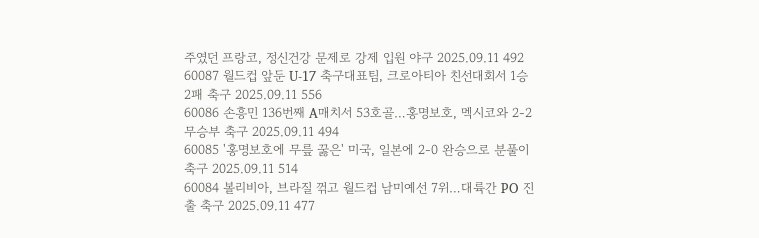주였던 프랑코, 정신건강 문제로 강제 입원 야구 2025.09.11 492
60087 월드컵 앞둔 U-17 축구대표팀, 크로아티아 친선대회서 1승 2패 축구 2025.09.11 556
60086 손흥민 136번째 A매치서 53호골…홍명보호, 멕시코와 2-2 무승부 축구 2025.09.11 494
60085 '홍명보호에 무릎 꿇은' 미국, 일본에 2-0 완승으로 분풀이 축구 2025.09.11 514
60084 볼리비아, 브라질 꺾고 월드컵 남미예선 7위…대륙간 PO 진출 축구 2025.09.11 477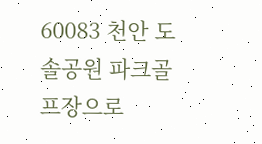60083 천안 도솔공원 파크골프장으로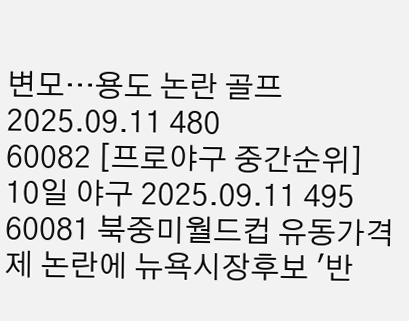변모…용도 논란 골프 2025.09.11 480
60082 [프로야구 중간순위] 10일 야구 2025.09.11 495
60081 북중미월드컵 유동가격제 논란에 뉴욕시장후보 '반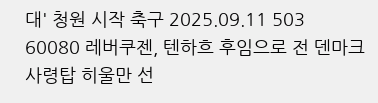대' 청원 시작 축구 2025.09.11 503
60080 레버쿠젠, 텐하흐 후임으로 전 덴마크 사령탑 히울만 선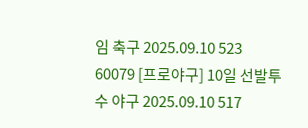임 축구 2025.09.10 523
60079 [프로야구] 10일 선발투수 야구 2025.09.10 517